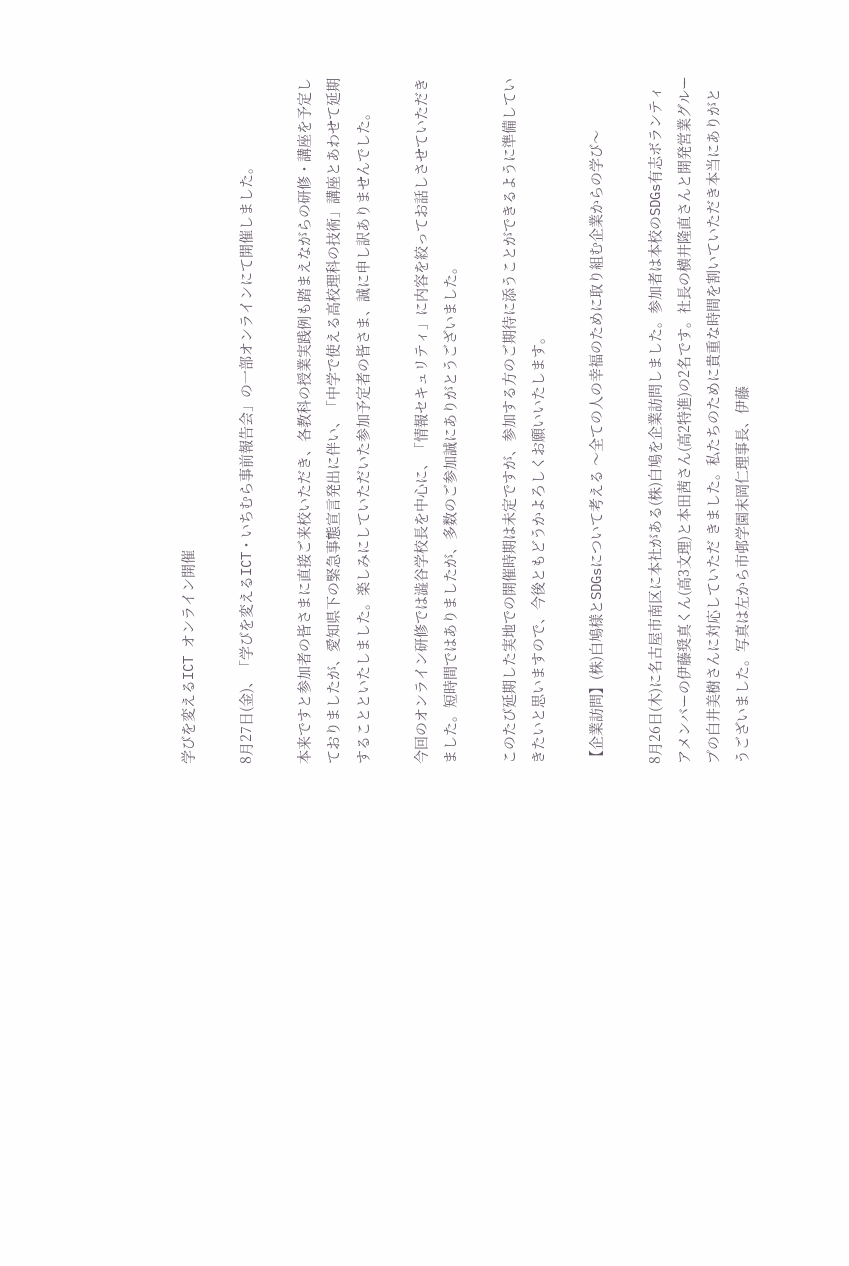学びを変えるICT オンライン開催

8月27日(金)、「学びを変えるICT・いちむら事前報告会」の一部オンラインにて開催しました。

本来ですと参加者の皆さまに直接ご来校いただき、各教科の授業実践例も踏まえながらの研修・講座を予定しておりましたが、愛知県下の緊急事態宣言発出に伴い、「中学で使える高校理科の技術」講座とあわせて延期することといたしました。楽しみにしていただいた参加予定者の皆さま、誠に申し訳ありませんでした。

今回のオンライン研修では澁谷学校長を中心に、「情報セキュリティ」に内容を絞ってお話しさせていただきました。短時間ではありましたが、多数のご参加誠にありがとうございました。

このたび延期した実地での開催時期は未定ですが、参加する方のご期待に添うことができるように準備していきたいと思いますので、今後ともどうかよろしくお願いいたします。

【企業訪問】(株)白鳩様とSDGsについて考える 〜全ての人の幸福のために取り組む企業からの学び〜

8月26日(木)に名古屋市南区に本社がある(株)白鳩を企業訪問しました。参加者は本校のSDGs有志ボランティアメンバーの伊藤奨真くん(高3文理)と本田茜さん(高2特進)の2名です。社⻑の横井隆直さんと開発営業グループの白井美樹さんに対応していただ きました。私たちのために貴重な時間を割いていただき本当にありがとうございました。写真は左から市邨学園末岡仁理事長、伊藤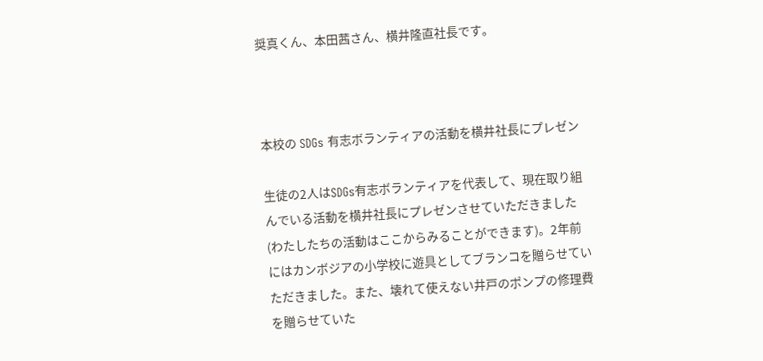奨真くん、本田茜さん、横井隆直社長です。



本校の SDGs 有志ボランティアの活動を横井社⻑にプレゼン

生徒の2人はSDGs有志ボランティアを代表して、現在取り組んでいる活動を横井社⻑にプレゼンさせていただきました(わたしたちの活動はここからみることができます)。2年前にはカンボジアの小学校に遊具としてブランコを贈らせていただきました。また、壊れて使えない井戸のポンプの修理費を贈らせていた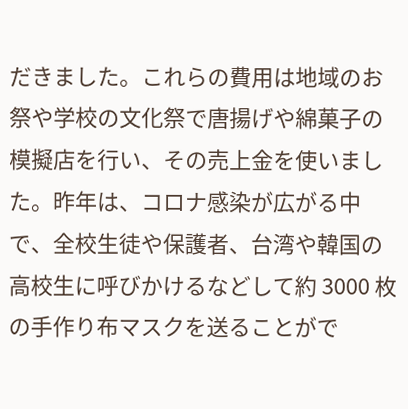だきました。これらの費用は地域のお祭や学校の文化祭で唐揚げや綿菓子の模擬店を行い、その売上金を使いました。昨年は、コロナ感染が広がる中で、全校生徒や保護者、台湾や韓国の高校生に呼びかけるなどして約 3000 枚の手作り布マスクを送ることがで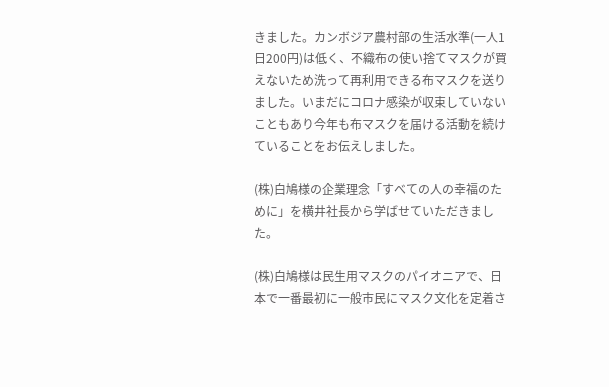きました。カンボジア農村部の生活水準(一人1日200円)は低く、不織布の使い捨てマスクが買えないため洗って再利用できる布マスクを送りました。いまだにコロナ感染が収束していないこともあり今年も布マスクを届ける活動を続けていることをお伝えしました。

(株)白鳩様の企業理念「すべての人の幸福のために」を横井社⻑から学ばせていただきました。

(株)白鳩様は⺠生用マスクのパイオニアで、日本で一番最初に一般市⺠にマスク文化を定着さ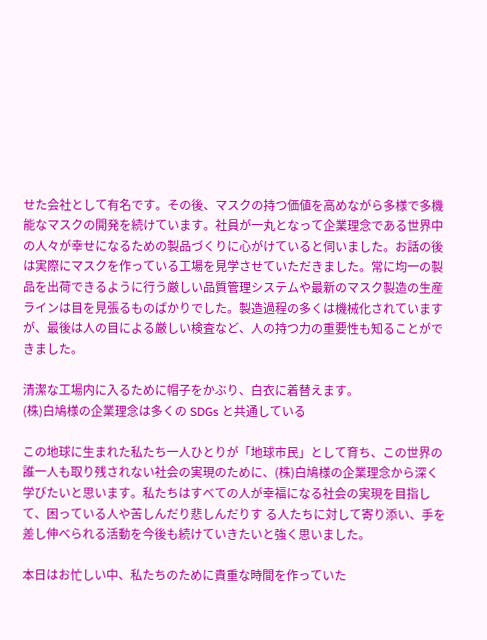せた会社として有名です。その後、マスクの持つ価値を高めながら多様で多機能なマスクの開発を続けています。社員が一丸となって企業理念である世界中の人々が幸せになるための製品づくりに心がけていると伺いました。お話の後は実際にマスクを作っている工場を見学させていただきました。常に均一の製品を出荷できるように行う厳しい品質管理システムや最新のマスク製造の生産ラインは目を見張るものばかりでした。製造過程の多くは機械化されていますが、最後は人の目による厳しい検査など、人の持つ力の重要性も知ることができました。

清潔な工場内に入るために帽子をかぶり、白衣に着替えます。
(株)白鳩様の企業理念は多くの SDGs と共通している

この地球に生まれた私たち一人ひとりが「地球市⺠」として育ち、この世界の誰一人も取り残されない社会の実現のために、(株)白鳩様の企業理念から深く学びたいと思います。私たちはすべての人が幸福になる社会の実現を目指して、困っている人や苦しんだり悲しんだりす る人たちに対して寄り添い、手を差し伸べられる活動を今後も続けていきたいと強く思いました。

本日はお忙しい中、私たちのために貴重な時間を作っていた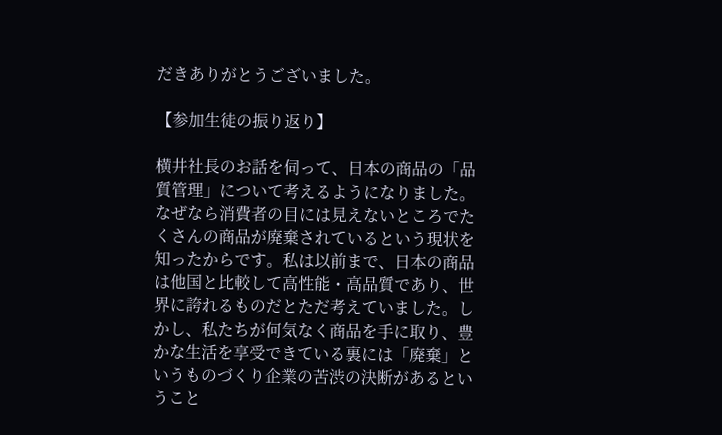だきありがとうございました。

【参加生徒の振り返り】

横井社長のお話を伺って、日本の商品の「品質管理」について考えるようになりました。なぜなら消費者の目には見えないところでたくさんの商品が廃棄されているという現状を知ったからです。私は以前まで、日本の商品は他国と比較して高性能・高品質であり、世界に誇れるものだとただ考えていました。しかし、私たちが何気なく商品を手に取り、豊かな生活を享受できている裏には「廃棄」というものづくり企業の苦渋の決断があるということ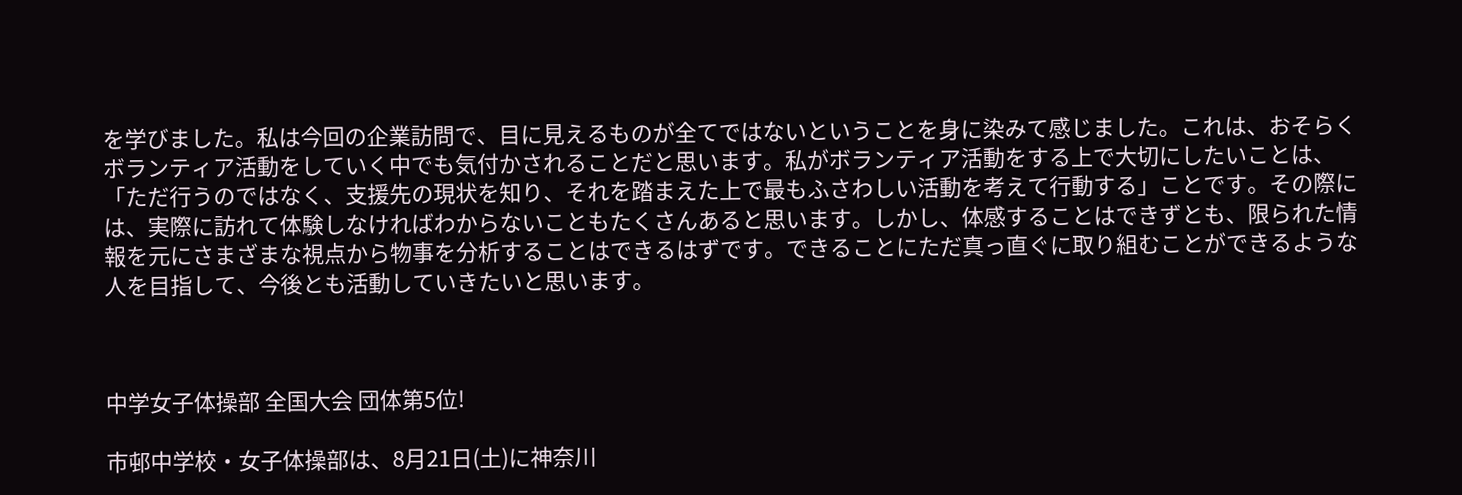を学びました。私は今回の企業訪問で、目に見えるものが全てではないということを身に染みて感じました。これは、おそらくボランティア活動をしていく中でも気付かされることだと思います。私がボランティア活動をする上で大切にしたいことは、「ただ行うのではなく、支援先の現状を知り、それを踏まえた上で最もふさわしい活動を考えて行動する」ことです。その際には、実際に訪れて体験しなければわからないこともたくさんあると思います。しかし、体感することはできずとも、限られた情報を元にさまざまな視点から物事を分析することはできるはずです。できることにただ真っ直ぐに取り組むことができるような人を目指して、今後とも活動していきたいと思います。



中学女子体操部 全国大会 団体第5位!

市邨中学校・女子体操部は、8月21日(土)に神奈川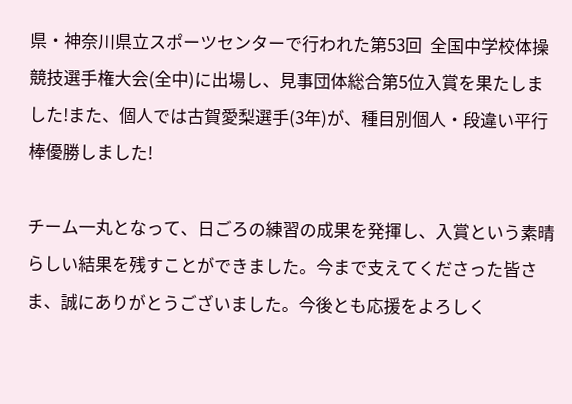県・神奈川県立スポーツセンターで行われた第53回  全国中学校体操競技選手権大会(全中)に出場し、見事団体総合第5位入賞を果たしました!また、個人では古賀愛梨選手(3年)が、種目別個人・段違い平行棒優勝しました!

チーム一丸となって、日ごろの練習の成果を発揮し、入賞という素晴らしい結果を残すことができました。今まで支えてくださった皆さま、誠にありがとうございました。今後とも応援をよろしく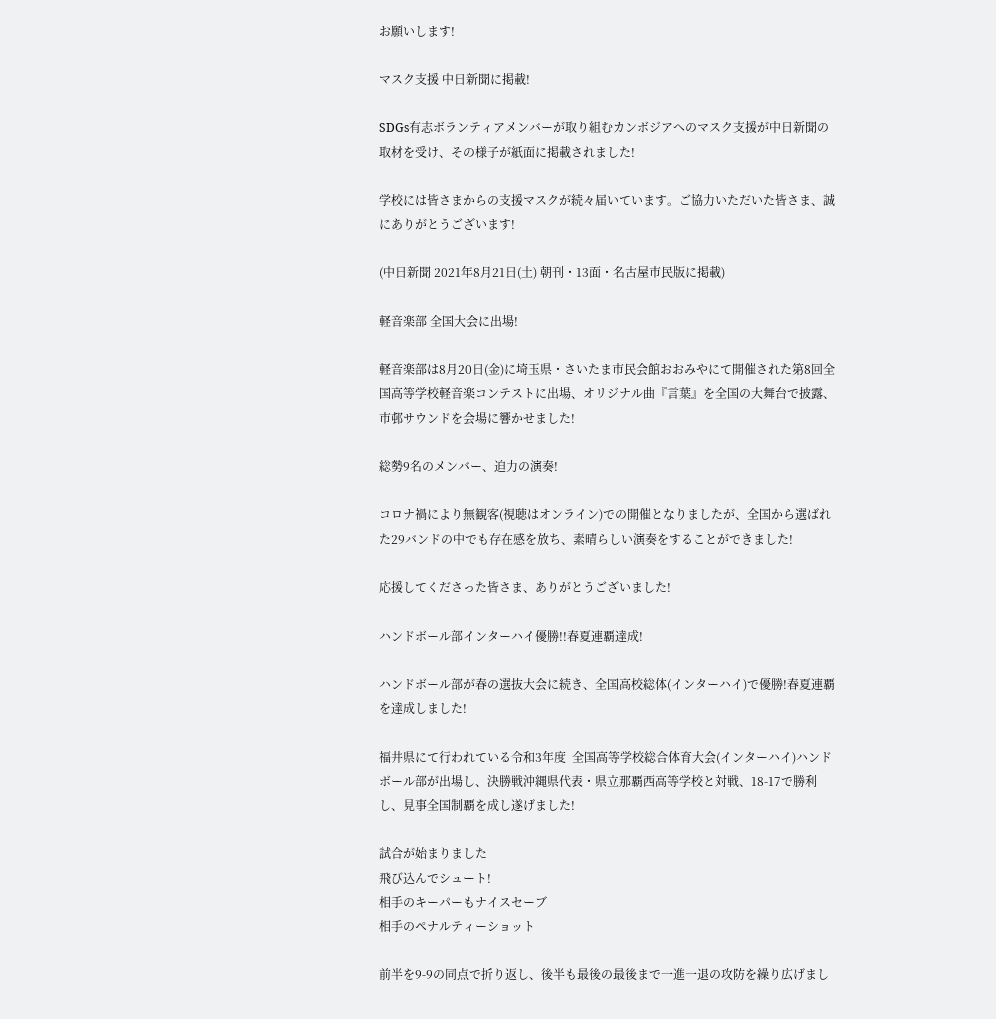お願いします!

マスク支援 中日新聞に掲載!

SDGs有志ボランティアメンバーが取り組むカンボジアへのマスク支援が中日新聞の取材を受け、その様子が紙面に掲載されました!

学校には皆さまからの支援マスクが続々届いています。ご協力いただいた皆さま、誠にありがとうございます!

(中日新聞 2021年8月21日(土) 朝刊・13面・名古屋市民版に掲載)

軽音楽部 全国大会に出場!

軽音楽部は8月20日(金)に埼玉県・さいたま市民会館おおみやにて開催された第8回全国高等学校軽音楽コンテストに出場、オリジナル曲『言葉』を全国の大舞台で披露、市邨サウンドを会場に響かせました!

総勢9名のメンバー、迫力の演奏!

コロナ禍により無観客(視聴はオンライン)での開催となりましたが、全国から選ばれた29バンドの中でも存在感を放ち、素晴らしい演奏をすることができました!

応援してくださった皆さま、ありがとうございました!

ハンドボール部インターハイ優勝!!春夏連覇達成!

ハンドボール部が春の選抜大会に続き、全国高校総体(インターハイ)で優勝!春夏連覇を達成しました!

福井県にて行われている令和3年度  全国高等学校総合体育大会(インターハイ)ハンドボール部が出場し、決勝戦沖縄県代表・県立那覇西高等学校と対戦、18-17で勝利し、見事全国制覇を成し遂げました!

試合が始まりました
飛び込んでシュート!
相手のキーパーもナイスセーブ
相手のペナルティーショット

前半を9-9の同点で折り返し、後半も最後の最後まで一進一退の攻防を繰り広げまし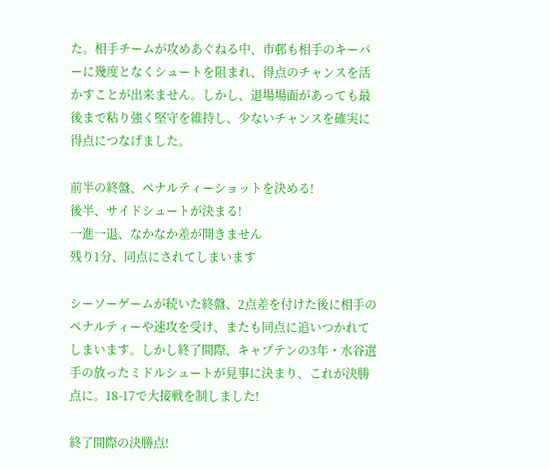た。相手チームが攻めあぐねる中、市邨も相手のキーパーに幾度となくシュートを阻まれ、得点のチャンスを活かすことが出来ません。しかし、退場場面があっても最後まで粘り強く堅守を維持し、少ないチャンスを確実に得点につなげました。

前半の終盤、ペナルティーショットを決める!
後半、サイドシュートが決まる!
一進一退、なかなか差が開きません
残り1分、同点にされてしまいます

シーソーゲームが続いた終盤、2点差を付けた後に相手のペナルティーや速攻を受け、またも同点に追いつかれてしまいます。しかし終了間際、キャプテンの3年・水谷選手の放ったミドルシュートが見事に決まり、これが決勝点に。18-17で大接戦を制しました!

終了間際の決勝点!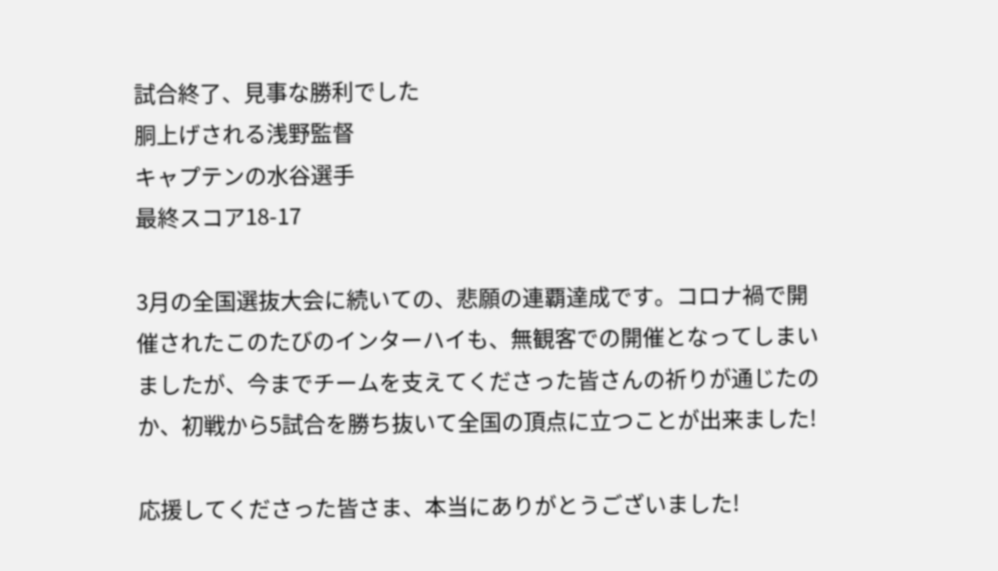試合終了、見事な勝利でした
胴上げされる浅野監督
キャプテンの水谷選手
最終スコア18-17

3月の全国選抜大会に続いての、悲願の連覇達成です。コロナ禍で開催されたこのたびのインターハイも、無観客での開催となってしまいましたが、今までチームを支えてくださった皆さんの祈りが通じたのか、初戦から5試合を勝ち抜いて全国の頂点に立つことが出来ました!

応援してくださった皆さま、本当にありがとうございました!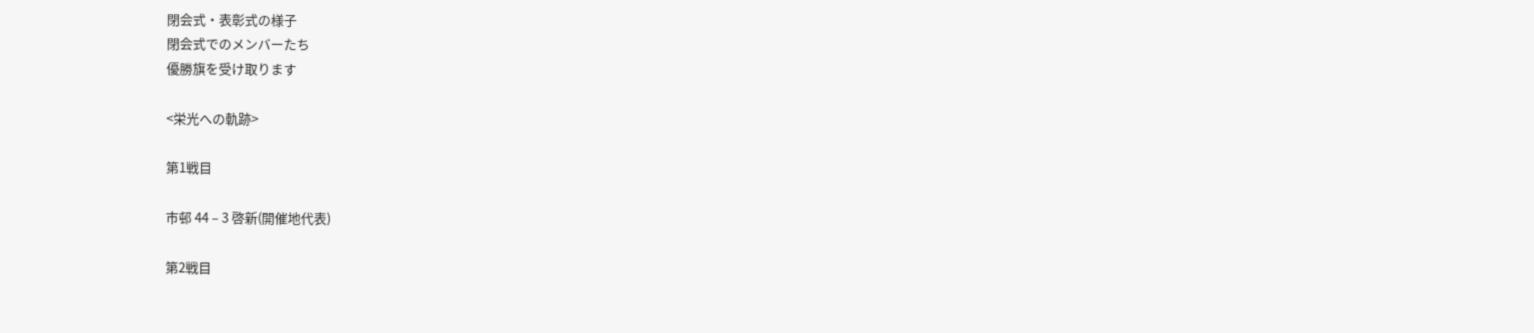閉会式・表彰式の様子
閉会式でのメンバーたち
優勝旗を受け取ります

<栄光への軌跡>

第1戦目

市邨 44 – 3 啓新(開催地代表)

第2戦目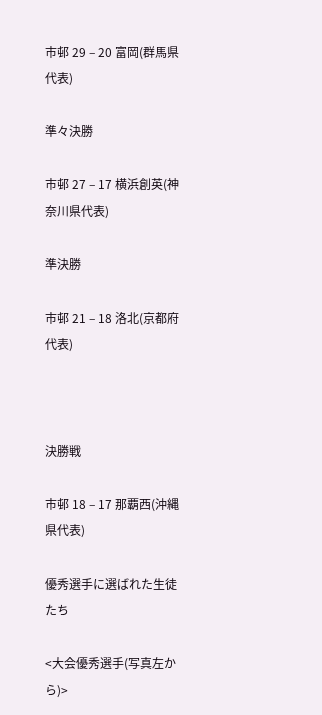市邨 29 – 20 富岡(群馬県代表)

準々決勝

市邨 27 – 17 横浜創英(神奈川県代表)

準決勝

市邨 21 – 18 洛北(京都府代表)



決勝戦

市邨 18 – 17 那覇西(沖縄県代表)

優秀選手に選ばれた生徒たち

<大会優秀選手(写真左から)>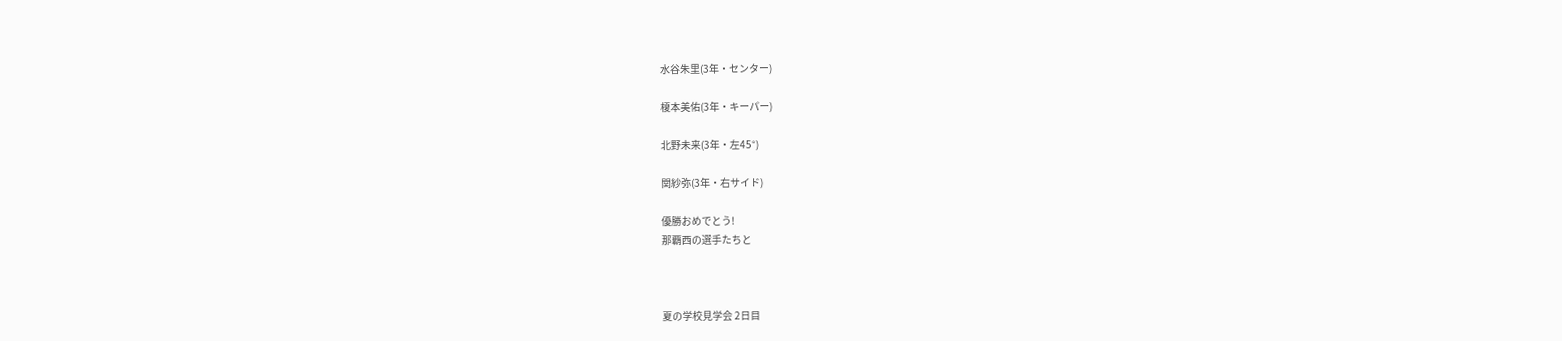水谷朱里(3年・センター)

榎本美佑(3年・キーパー)

北野未来(3年・左45°)

関紗弥(3年・右サイド)

優勝おめでとう!
那覇西の選手たちと



夏の学校見学会 2日目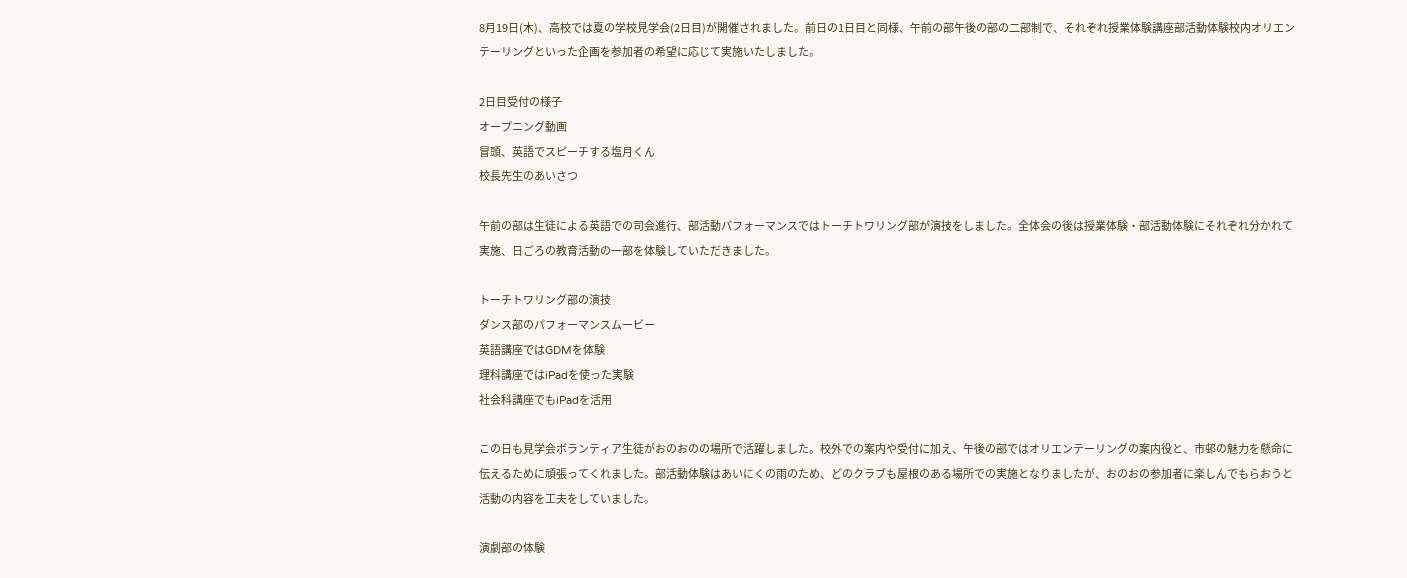8月19日(木)、高校では夏の学校見学会(2日目)が開催されました。前日の1日目と同様、午前の部午後の部の二部制で、それぞれ授業体験講座部活動体験校内オリエンテーリングといった企画を参加者の希望に応じて実施いたしました。

2日目受付の様子
オープニング動画
冒頭、英語でスピーチする塩月くん
校長先生のあいさつ

午前の部は生徒による英語での司会進行、部活動パフォーマンスではトーチトワリング部が演技をしました。全体会の後は授業体験・部活動体験にそれぞれ分かれて実施、日ごろの教育活動の一部を体験していただきました。

トーチトワリング部の演技
ダンス部のパフォーマンスムービー
英語講座ではGDMを体験
理科講座ではiPadを使った実験
社会科講座でもiPadを活用

この日も見学会ボランティア生徒がおのおのの場所で活躍しました。校外での案内や受付に加え、午後の部ではオリエンテーリングの案内役と、市邨の魅力を懸命に伝えるために頑張ってくれました。部活動体験はあいにくの雨のため、どのクラブも屋根のある場所での実施となりましたが、おのおの参加者に楽しんでもらおうと活動の内容を工夫をしていました。

演劇部の体験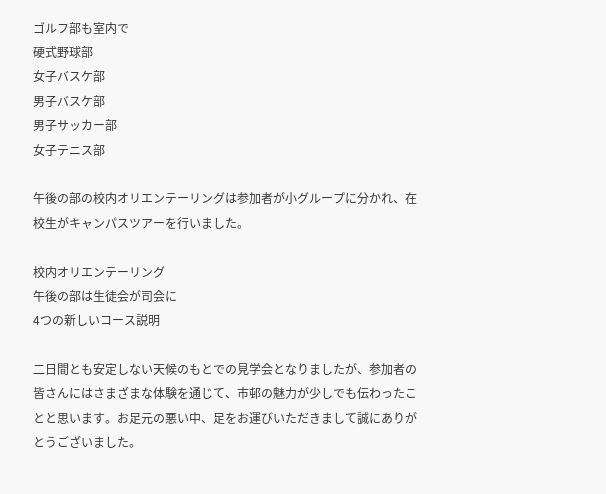ゴルフ部も室内で
硬式野球部
女子バスケ部
男子バスケ部
男子サッカー部
女子テニス部

午後の部の校内オリエンテーリングは参加者が小グループに分かれ、在校生がキャンパスツアーを行いました。

校内オリエンテーリング
午後の部は生徒会が司会に
4つの新しいコース説明

二日間とも安定しない天候のもとでの見学会となりましたが、参加者の皆さんにはさまざまな体験を通じて、市邨の魅力が少しでも伝わったことと思います。お足元の悪い中、足をお運びいただきまして誠にありがとうございました。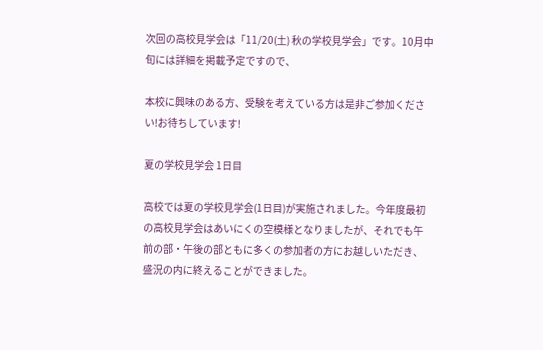次回の高校見学会は「11/20(土) 秋の学校見学会」です。10月中旬には詳細を掲載予定ですので、

本校に興味のある方、受験を考えている方は是非ご参加ください!お待ちしています!

夏の学校見学会 1日目

高校では夏の学校見学会(1日目)が実施されました。今年度最初の高校見学会はあいにくの空模様となりましたが、それでも午前の部・午後の部ともに多くの参加者の方にお越しいただき、盛況の内に終えることができました。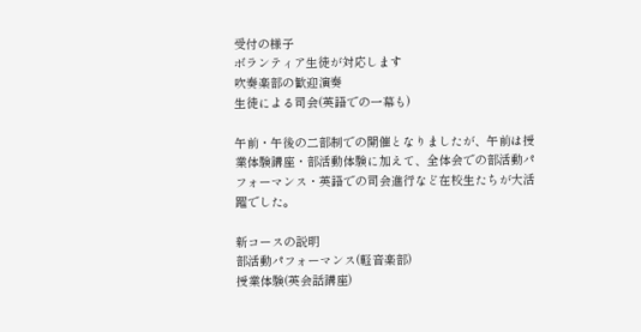受付の様子
ボランティア生徒が対応します
吹奏楽部の歓迎演奏
生徒による司会(英語での一幕も)

午前・午後の二部制での開催となりましたが、午前は授業体験講座・部活動体験に加えて、全体会での部活動パフォーマンス・英語での司会進行など在校生たちが大活躍でした。

新コースの説明
部活動パフォーマンス(軽音楽部)
授業体験(英会話講座)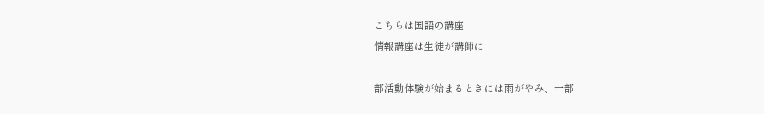こちらは国語の講座
情報講座は生徒が講師に

部活動体験が始まるときには雨がやみ、一部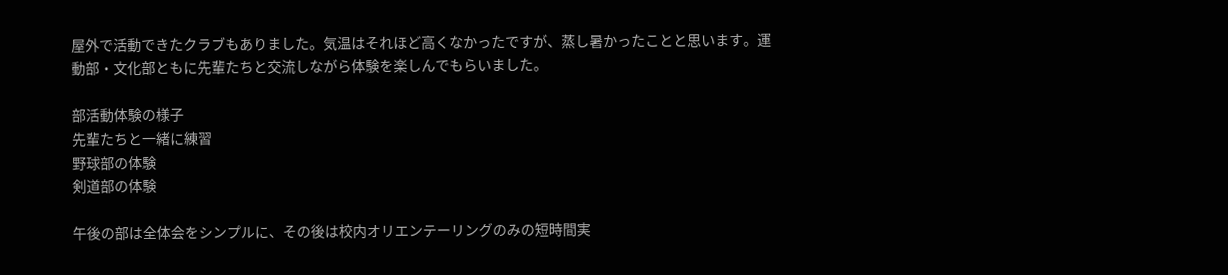屋外で活動できたクラブもありました。気温はそれほど高くなかったですが、蒸し暑かったことと思います。運動部・文化部ともに先輩たちと交流しながら体験を楽しんでもらいました。

部活動体験の様子
先輩たちと一緒に練習
野球部の体験
剣道部の体験

午後の部は全体会をシンプルに、その後は校内オリエンテーリングのみの短時間実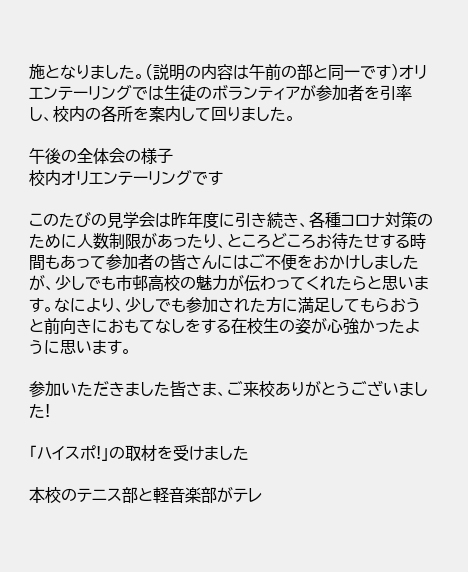施となりました。(説明の内容は午前の部と同一です)オリエンテーリングでは生徒のボランティアが参加者を引率し、校内の各所を案内して回りました。

午後の全体会の様子
校内オリエンテーリングです

このたびの見学会は昨年度に引き続き、各種コロナ対策のために人数制限があったり、ところどころお待たせする時間もあって参加者の皆さんにはご不便をおかけしましたが、少しでも市邨高校の魅力が伝わってくれたらと思います。なにより、少しでも参加された方に満足してもらおうと前向きにおもてなしをする在校生の姿が心強かったように思います。

参加いただきました皆さま、ご来校ありがとうございました!

「ハイスポ!」の取材を受けました

本校のテニス部と軽音楽部がテレ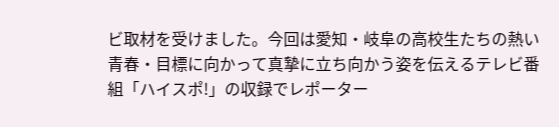ビ取材を受けました。今回は愛知・岐阜の高校生たちの熱い青春・目標に向かって真摯に立ち向かう姿を伝えるテレビ番組「ハイスポ!」の収録でレポーター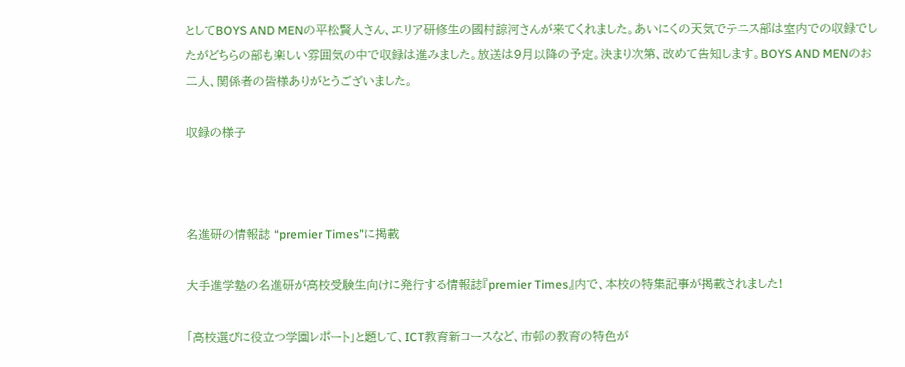としてBOYS AND MENの平松賢人さん、エリア研修生の國村諒河さんが来てくれました。あいにくの天気でテニス部は室内での収録でしたがどちらの部も楽しい雰囲気の中で収録は進みました。放送は9月以降の予定。決まり次第、改めて告知します。BOYS AND MENのお二人、関係者の皆様ありがとうございました。

収録の様子



名進研の情報誌 “premier Times”に掲載

大手進学塾の名進研が高校受験生向けに発行する情報誌『premier Times』内で、本校の特集記事が掲載されました!

「高校選びに役立つ学園レポート」と題して、ICT教育新コースなど、市邨の教育の特色が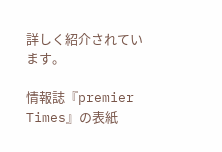詳しく紹介されています。

情報誌『premier Times』の表紙